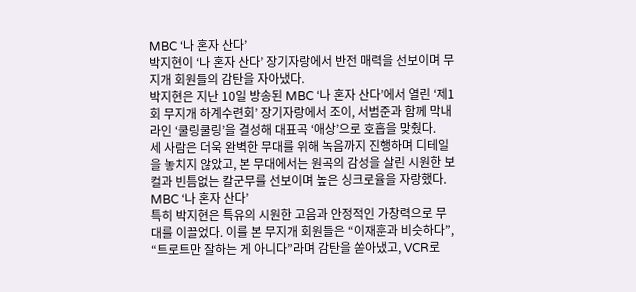MBC ‘나 혼자 산다’
박지현이 ‘나 혼자 산다’ 장기자랑에서 반전 매력을 선보이며 무지개 회원들의 감탄을 자아냈다.
박지현은 지난 10일 방송된 MBC ‘나 혼자 산다’에서 열린 ‘제1회 무지개 하계수련회’ 장기자랑에서 조이, 서범준과 함께 막내라인 ‘쿨링쿨링’을 결성해 대표곡 ‘애상’으로 호흡을 맞췄다.
세 사람은 더욱 완벽한 무대를 위해 녹음까지 진행하며 디테일을 놓치지 않았고, 본 무대에서는 원곡의 감성을 살린 시원한 보컬과 빈틈없는 칼군무를 선보이며 높은 싱크로율을 자랑했다.
MBC ‘나 혼자 산다’
특히 박지현은 특유의 시원한 고음과 안정적인 가창력으로 무대를 이끌었다. 이를 본 무지개 회원들은 “이재훈과 비슷하다”, “트로트만 잘하는 게 아니다”라며 감탄을 쏟아냈고, VCR로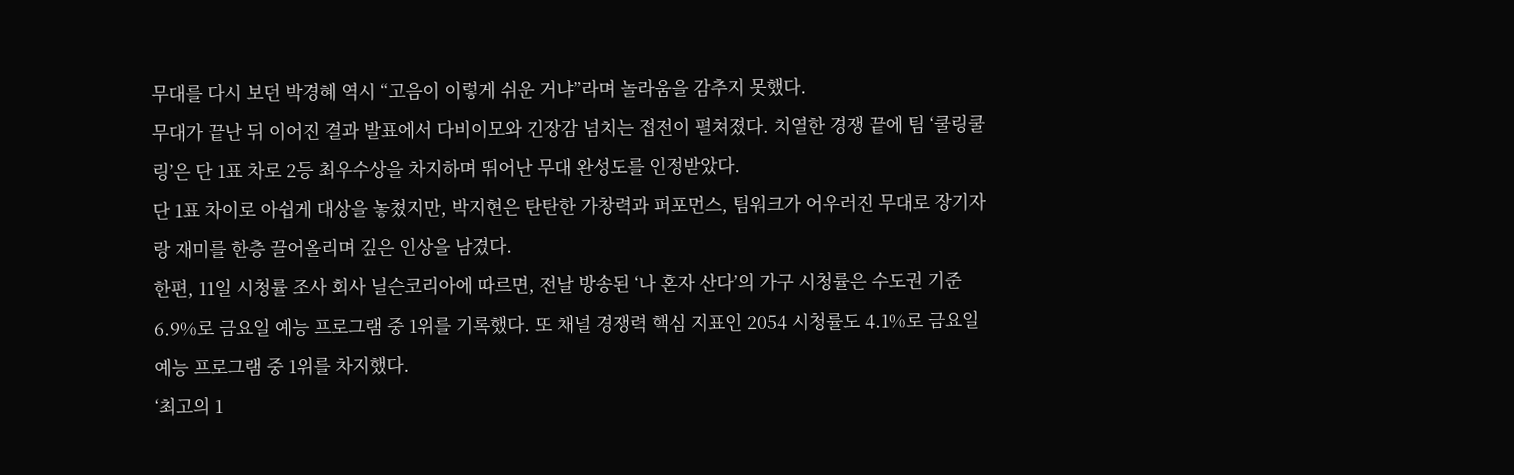무대를 다시 보던 박경혜 역시 “고음이 이렇게 쉬운 거냐”라며 놀라움을 감추지 못했다.
무대가 끝난 뒤 이어진 결과 발표에서 다비이모와 긴장감 넘치는 접전이 펼쳐졌다. 치열한 경쟁 끝에 팀 ‘쿨링쿨링’은 단 1표 차로 2등 최우수상을 차지하며 뛰어난 무대 완성도를 인정받았다.
단 1표 차이로 아쉽게 대상을 놓쳤지만, 박지현은 탄탄한 가창력과 퍼포먼스, 팀워크가 어우러진 무대로 장기자랑 재미를 한층 끌어올리며 깊은 인상을 남겼다.
한편, 11일 시청률 조사 회사 닐슨코리아에 따르면, 전날 방송된 ‘나 혼자 산다’의 가구 시청률은 수도권 기준 6.9%로 금요일 예능 프로그램 중 1위를 기록했다. 또 채널 경쟁력 핵심 지표인 2054 시청률도 4.1%로 금요일 예능 프로그램 중 1위를 차지했다.
‘최고의 1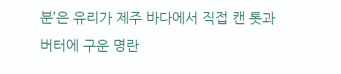분’은 유리가 제주 바다에서 직접 캔 톳과 버터에 구운 명란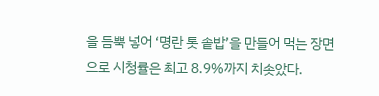을 듬뿍 넣어 ‘명란 톳 솥밥’을 만들어 먹는 장면으로 시청률은 최고 8.9%까지 치솟았다.